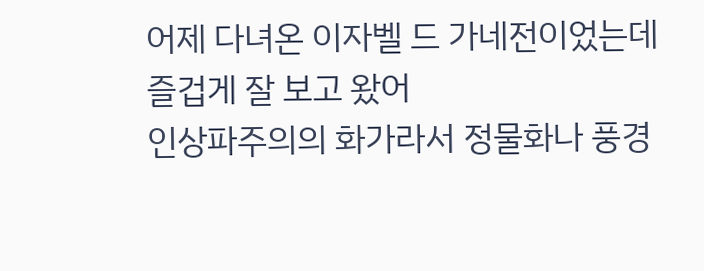어제 다녀온 이자벨 드 가네전이었는데 즐겁게 잘 보고 왔어
인상파주의의 화가라서 정물화나 풍경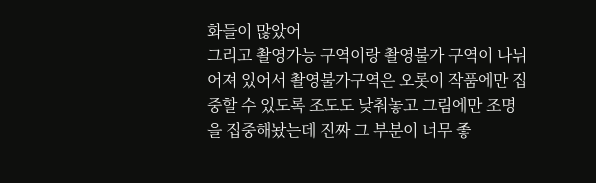화들이 많았어
그리고 촬영가능 구역이랑 촬영불가 구역이 나뉘어져 있어서 촬영불가구역은 오롯이 작품에만 집중할 수 있도록 조도도 낮춰놓고 그림에만 조명을 집중해놨는데 진짜 그 부분이 너무 좋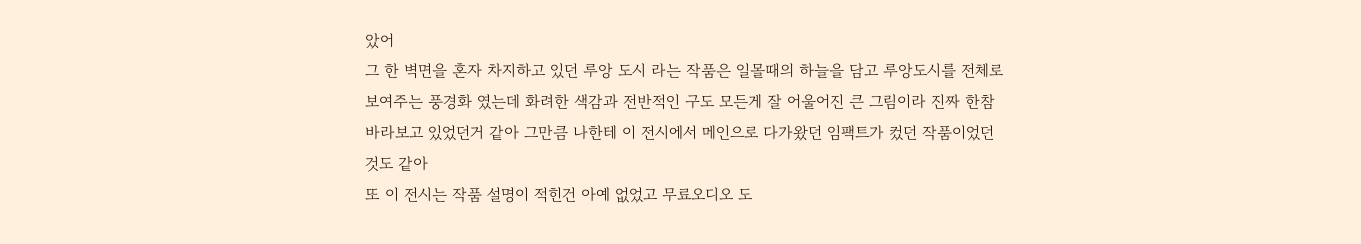았어
그 한 벽면을 혼자 차지하고 있던 루앙 도시 라는 작품은 일몰때의 하늘을 담고 루앙도시를 전체로 보여주는 풍경화 였는데 화려한 색감과 전반적인 구도 모든게 잘 어울어진 큰 그림이라 진짜 한참 바라보고 있었던거 같아 그만큼 나한테 이 전시에서 메인으로 다가왔던 임팩트가 컸던 작품이었던것도 같아
또 이 전시는 작품 설명이 적힌건 아예 없었고 무료오디오 도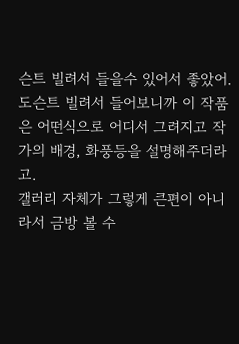슨트 빌려서 들을수 있어서 좋았어. 도슨트 빌려서 들어보니까 이 작품은 어떤식으로 어디서 그려지고 작가의 배경, 화풍등을 설명해주더라고.
갤러리 자체가 그렇게 큰편이 아니라서 금방 볼 수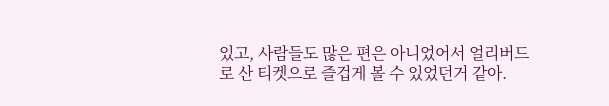있고, 사람들도 많은 편은 아니었어서 얼리버드로 산 티켓으로 즐겁게 볼 수 있었던거 같아.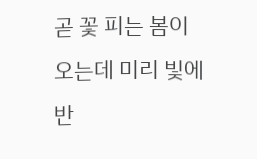곧 꽃 피는 봄이 오는데 미리 빛에 반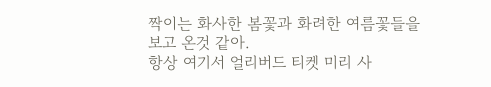짝이는 화사한 봄꽃과 화려한 여름꽃들을 보고 온것 같아.
항상 여기서 얼리버드 티켓 미리 사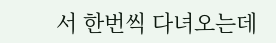서 한번씩 다녀오는데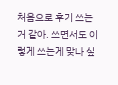처음으로 후기 쓰는거 같아. 쓰면서도 이렇게 쓰는게 맞나 싶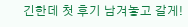긴한데 첫 후기 남겨놓고 갈게!